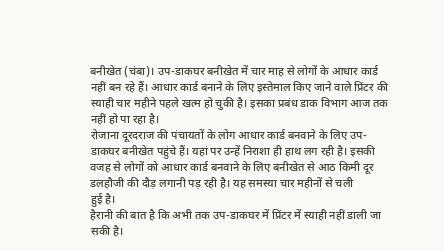बनीखेत (चंबा)। उप-डाकघर बनीखेत में चार माह से लोगों के आधार कार्ड नहीं बन रहे हैं। आधार कार्ड बनाने के लिए इस्तेमाल किए जाने वाले प्रिंटर की स्याही चार महीने पहले खत्म हो चुकी है। इसका प्रबंध डाक विभाग आज तक नहीं हो पा रहा है।
रोजाना दूरदराज की पंचायतों के लोग आधार कार्ड बनवाने के लिए उप-डाकघर बनीखेत पहुंचे हैं। यहां पर उन्हें निराशा ही हाथ लग रही है। इसकी वजह से लोगों को आधार कार्ड बनवाने के लिए बनीखेत से आठ किमी दूर डलहौजी की दौड़ लगानी पड़ रही है। यह समस्या चार महीनों से चली
हुई है।
हैरानी की बात है कि अभी तक उप-डाकघर में प्रिंटर में स्याही नहीं डाली जा सकी है।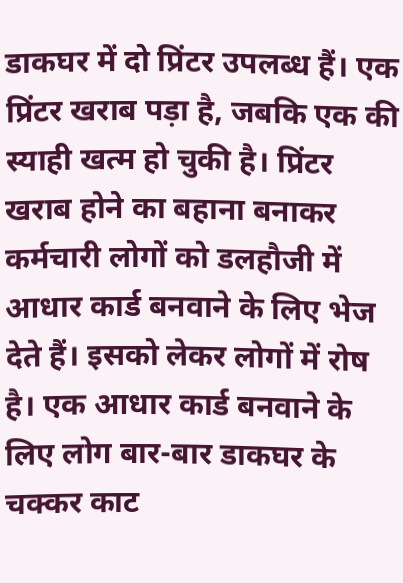डाकघर में दो प्रिंटर उपलब्ध हैं। एक प्रिंटर खराब पड़ा है, जबकि एक की स्याही खत्म हो चुकी है। प्रिंटर खराब होने का बहाना बनाकर कर्मचारी लोगों को डलहौजी में आधार कार्ड बनवाने के लिए भेज देते हैं। इसको लेकर लोगों में रोष है। एक आधार कार्ड बनवाने के लिए लोग बार-बार डाकघर के चक्कर काट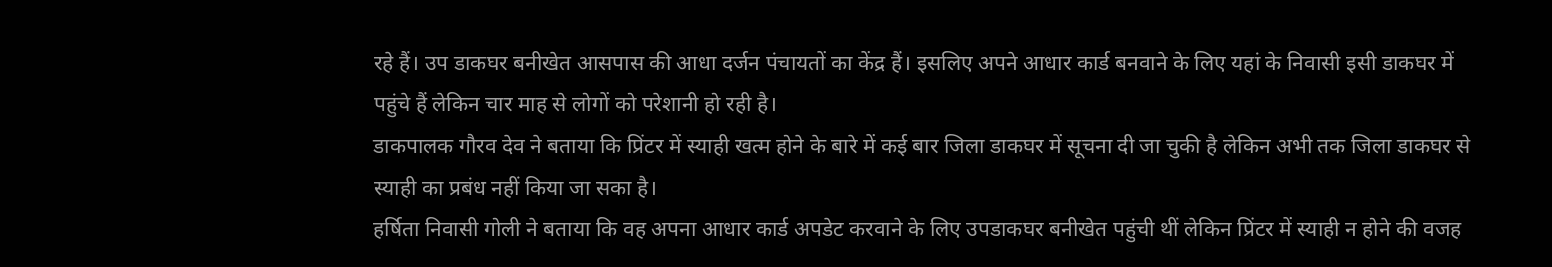रहे हैं। उप डाकघर बनीखेत आसपास की आधा दर्जन पंचायतों का केंद्र हैं। इसलिए अपने आधार कार्ड बनवाने के लिए यहां के निवासी इसी डाकघर में पहुंचे हैं लेकिन चार माह से लोगों को परेशानी हो रही है।
डाकपालक गौरव देव ने बताया कि प्रिंटर में स्याही खत्म होने के बारे में कई बार जिला डाकघर में सूचना दी जा चुकी है लेकिन अभी तक जिला डाकघर से स्याही का प्रबंध नहीं किया जा सका है।
हर्षिता निवासी गोली ने बताया कि वह अपना आधार कार्ड अपडेट करवाने के लिए उपडाकघर बनीखेत पहुंची थीं लेकिन प्रिंटर में स्याही न होने की वजह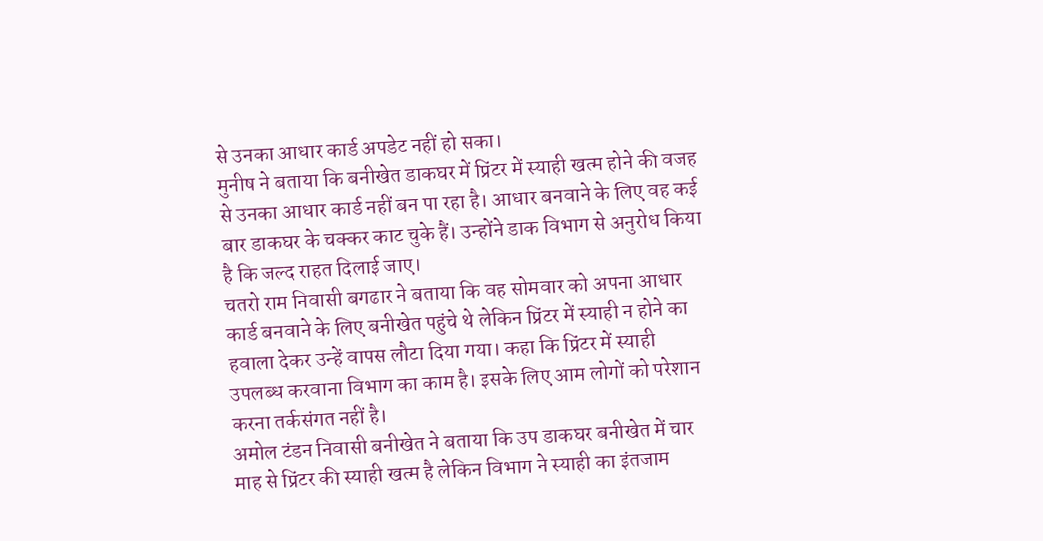से उनका आधार कार्ड अपडेट नहीं हो सका।
मुनीष ने बताया कि बनीखेत डाकघर में प्रिंटर में स्याही खत्म होने की वजह से उनका आधार कार्ड नहीं बन पा रहा है। आधार बनवाने के लिए वह कई बार डाकघर के चक्कर काट चुके हैं। उन्होंने डाक विभाग से अनुरोध किया है कि जल्द राहत दिलाई जाए।
चतरो राम निवासी बगढार ने बताया कि वह सोमवार को अपना आधार कार्ड बनवाने के लिए बनीखेत पहुंचे थे लेकिन प्रिंटर में स्याही न होने का हवाला देकर उन्हें वापस लौटा दिया गया। कहा कि प्रिंटर में स्याही उपलब्ध करवाना विभाग का काम है। इसके लिए आम लोगों को परेशान करना तर्कसंगत नहीं है।
अमोल टंडन निवासी बनीखेत ने बताया कि उप डाकघर बनीखेत में चार माह से प्रिंटर की स्याही खत्म है लेकिन विभाग ने स्याही का इंतजाम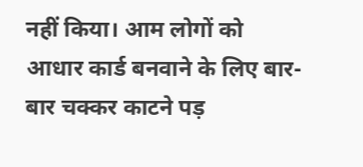नहीं किया। आम लोगों को आधार कार्ड बनवाने के लिए बार-बार चक्कर काटने पड़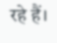रहे हैं।